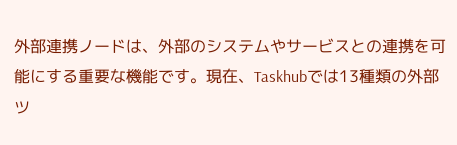外部連携ノードは、外部のシステムやサービスとの連携を可能にする重要な機能です。現在、Taskhubでは13種類の外部ツ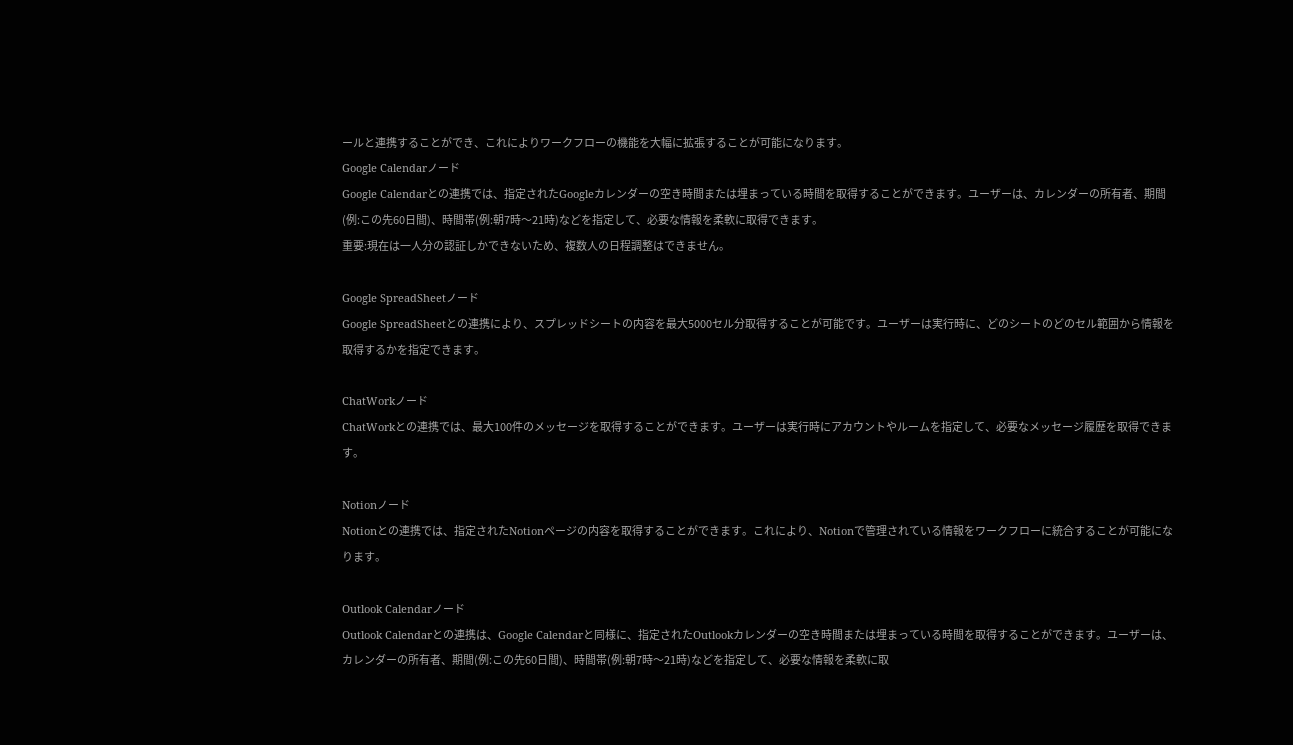ールと連携することができ、これによりワークフローの機能を大幅に拡張することが可能になります。
Google Calendarノード
Google Calendarとの連携では、指定されたGoogleカレンダーの空き時間または埋まっている時間を取得することができます。ユーザーは、カレンダーの所有者、期間(例:この先60日間)、時間帯(例:朝7時〜21時)などを指定して、必要な情報を柔軟に取得できます。
重要:現在は一人分の認証しかできないため、複数人の日程調整はできません。

Google SpreadSheetノード
Google SpreadSheetとの連携により、スプレッドシートの内容を最大5000セル分取得することが可能です。ユーザーは実行時に、どのシートのどのセル範囲から情報を取得するかを指定できます。

ChatWorkノード
ChatWorkとの連携では、最大100件のメッセージを取得することができます。ユーザーは実行時にアカウントやルームを指定して、必要なメッセージ履歴を取得できます。

Notionノード
Notionとの連携では、指定されたNotionページの内容を取得することができます。これにより、Notionで管理されている情報をワークフローに統合することが可能になります。

Outlook Calendarノード
Outlook Calendarとの連携は、Google Calendarと同様に、指定されたOutlookカレンダーの空き時間または埋まっている時間を取得することができます。ユーザーは、カレンダーの所有者、期間(例:この先60日間)、時間帯(例:朝7時〜21時)などを指定して、必要な情報を柔軟に取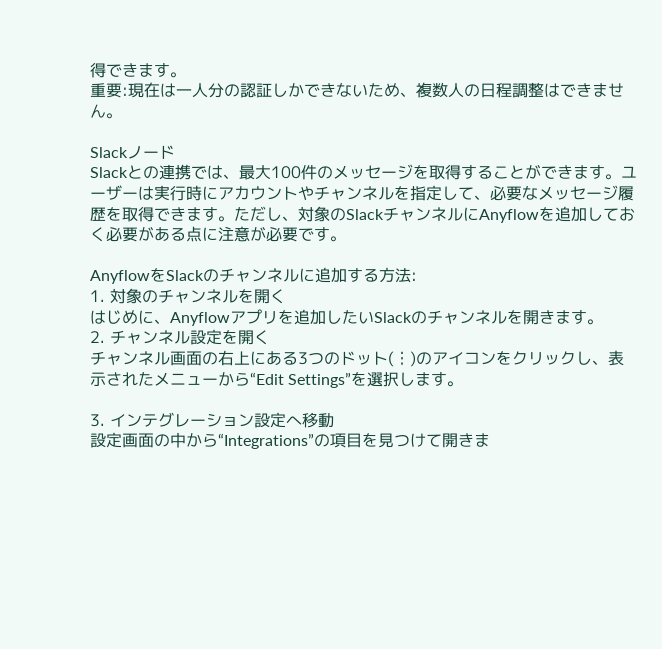得できます。
重要:現在は一人分の認証しかできないため、複数人の日程調整はできません。

Slackノード
Slackとの連携では、最大100件のメッセージを取得することができます。ユーザーは実行時にアカウントやチャンネルを指定して、必要なメッセージ履歴を取得できます。ただし、対象のSlackチャンネルにAnyflowを追加しておく必要がある点に注意が必要です。

AnyflowをSlackのチャンネルに追加する方法:
1. 対象のチャンネルを開く
はじめに、Anyflowアプリを追加したいSlackのチャンネルを開きます。
2. チャンネル設定を開く
チャンネル画面の右上にある3つのドット(︙)のアイコンをクリックし、表示されたメニューから“Edit Settings”を選択します。

3. インテグレーション設定へ移動
設定画面の中から“Integrations”の項目を見つけて開きま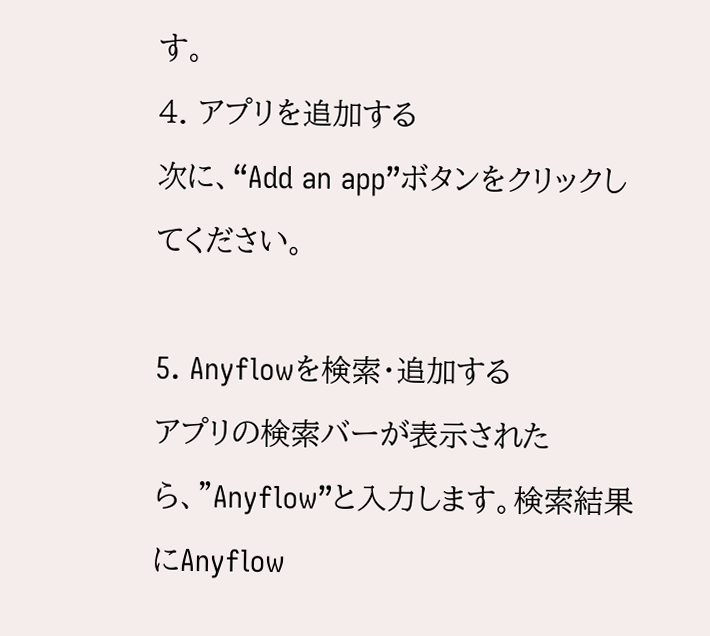す。
4. アプリを追加する
次に、“Add an app”ボタンをクリックしてください。

5. Anyflowを検索・追加する
アプリの検索バーが表示されたら、”Anyflow”と入力します。検索結果にAnyflow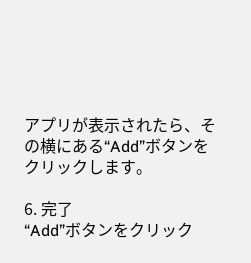アプリが表示されたら、その横にある“Add”ボタンをクリックします。

6. 完了
“Add”ボタンをクリック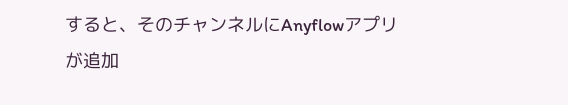すると、そのチャンネルにAnyflowアプリが追加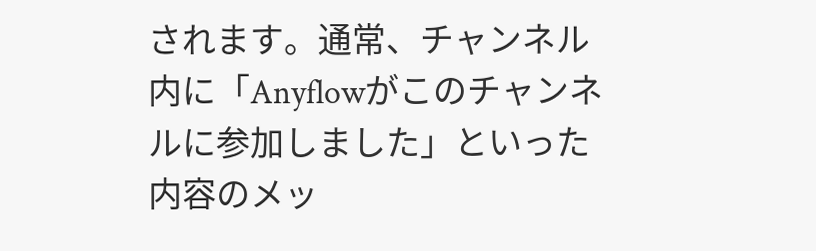されます。通常、チャンネル内に「Anyflowがこのチャンネルに参加しました」といった内容のメッ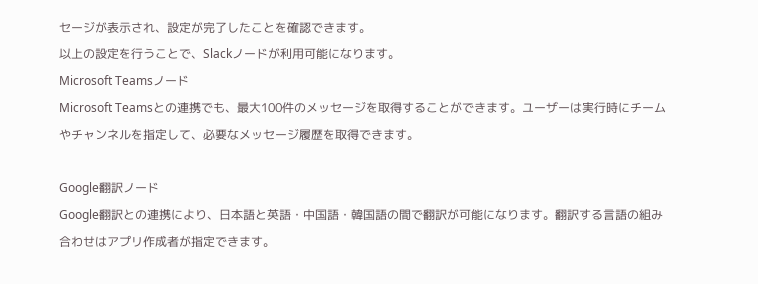セージが表示され、設定が完了したことを確認できます。
以上の設定を行うことで、Slackノードが利用可能になります。
Microsoft Teamsノード
Microsoft Teamsとの連携でも、最大100件のメッセージを取得することができます。ユーザーは実行時にチームやチャンネルを指定して、必要なメッセージ履歴を取得できます。

Google翻訳ノード
Google翻訳との連携により、日本語と英語・中国語・韓国語の間で翻訳が可能になります。翻訳する言語の組み合わせはアプリ作成者が指定できます。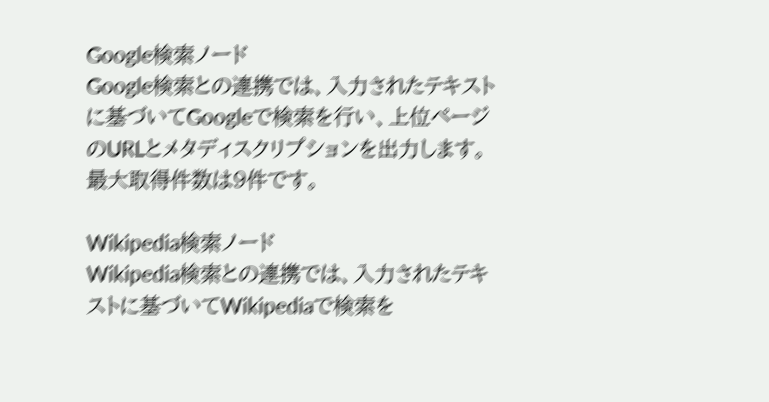Google検索ノード
Google検索との連携では、入力されたテキストに基づいてGoogleで検索を行い、上位ページのURLとメタディスクリプションを出力します。最大取得件数は9件です。

Wikipedia検索ノード
Wikipedia検索との連携では、入力されたテキストに基づいてWikipediaで検索を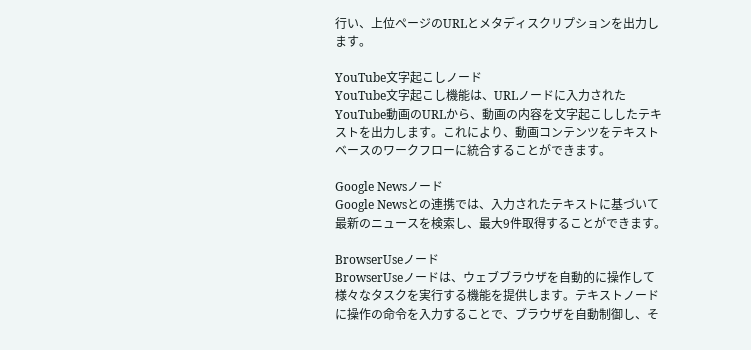行い、上位ページのURLとメタディスクリプションを出力します。

YouTube文字起こしノード
YouTube文字起こし機能は、URLノードに入力されたYouTube動画のURLから、動画の内容を文字起こししたテキストを出力します。これにより、動画コンテンツをテキストベースのワークフローに統合することができます。

Google Newsノード
Google Newsとの連携では、入力されたテキストに基づいて最新のニュースを検索し、最大9件取得することができます。

BrowserUseノード
BrowserUseノードは、ウェブブラウザを自動的に操作して様々なタスクを実行する機能を提供します。テキストノードに操作の命令を入力することで、ブラウザを自動制御し、そ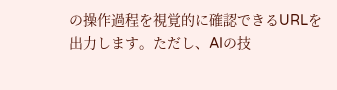の操作過程を視覚的に確認できるURLを出力します。ただし、AIの技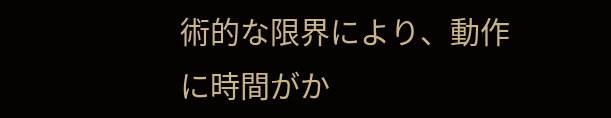術的な限界により、動作に時間がか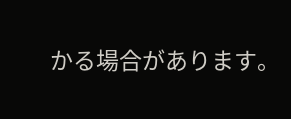かる場合があります。